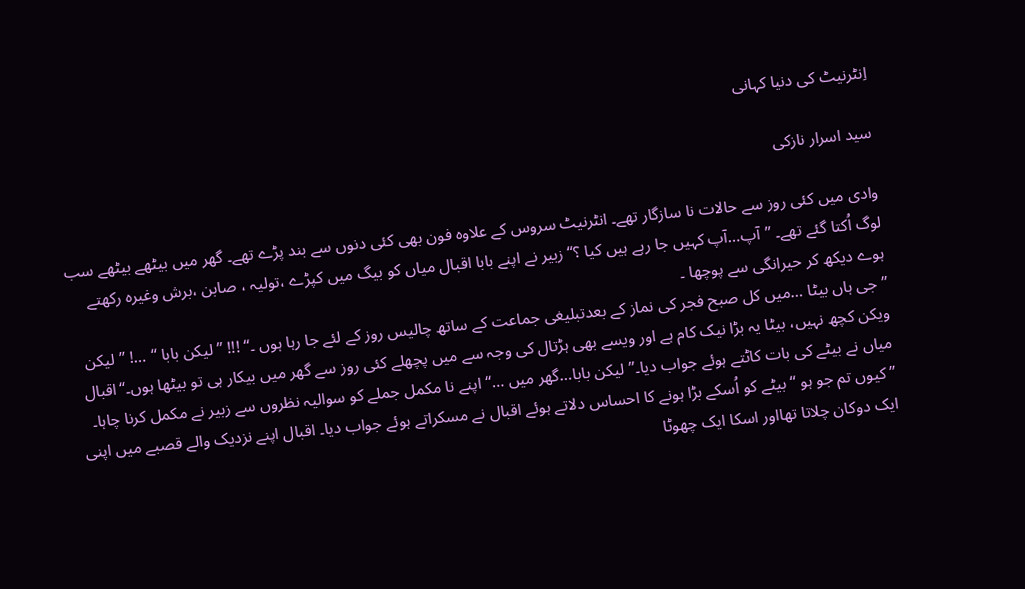اِنٹرنیٹ کی دنیا کہانی

سید اسرار نازکی

وادی میں کئی روز سے حالات نا سازگار تھے۔ انٹرنیٹ سروس کے علاوہ فون بھی کئی دنوں سے بند پڑے تھے۔ گھر میں بیٹھے بیٹھے سب لوگ اُکتا گئے تھے۔ ’’آپ…آپ کہیں جا رہے ہیں کیا ؟‘‘ زبیر نے اپنے بابا اقبال میاں کو بیگ میں کپڑے ،تولیہ ، صابن ،برش وغیرہ رکھتے ہوے دیکھ کر حیرانگی سے پوچھا ۔
’’جی ہاں بیٹا …میں کل صبح فجر کی نماز کے بعدتبلیغی جماعت کے ساتھ چالیس روز کے لئے جا رہا ہوں ۔‘‘ !!! ’’ لیکن بابا ‘‘ …! ’’لیکن ویکن کچھ نہیں، بیٹا یہ بڑا نیک کام ہے اور ویسے بھی ہڑتال کی وجہ سے میں پچھلے کئی روز سے گھر میں بیکار ہی تو بیٹھا ہوں۔‘‘اقبال میاں نے بیٹے کی بات کاٹتے ہوئے جواب دیا۔’’لیکن بابا…گھر میں …‘‘ اپنے نا مکمل جملے کو سوالیہ نظروں سے زبیر نے مکمل کرنا چاہا۔
’’کیوں تم جو ہو ‘‘ بیٹے کو اُسکے بڑا ہونے کا احساس دلاتے ہوئے اقبال نے مسکراتے ہوئے جواب دیا۔ اقبال اپنے نزدیک والے قصبے میں اپنی ایک دوکان چلاتا تھااور اسکا ایک چھوٹا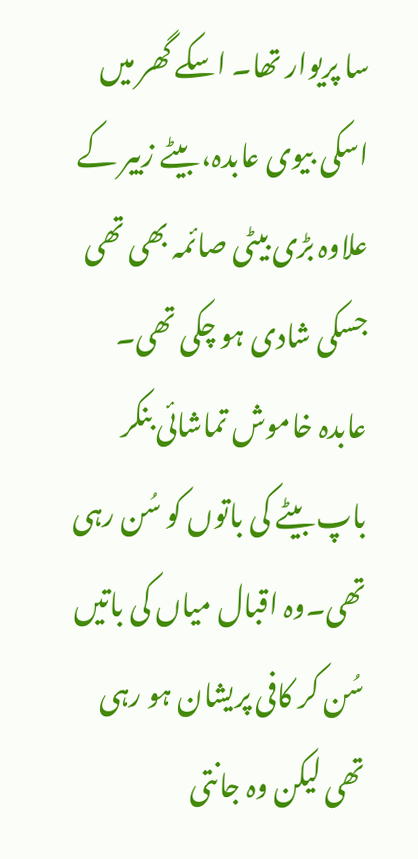سا پریوار تھا۔ اسکے گھر میں اسکی بیوی عابدہ، بیٹے زبیر کے علاوہ بڑی بیٹی صائمہ بھی تھی جسکی شادی ہو چکی تھی۔ عابدہ خاموش تماشائی بنکر باپ بیٹے کی باتوں کو سُن رہی تھی۔وہ اقبال میاں کی باتیں سُن کر کافی پریشان ہو رہی تھی لیکن وہ جانتی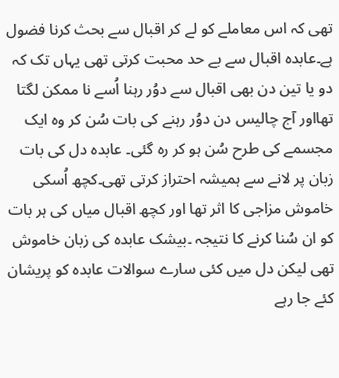تھی کہ اس معاملے کو لے کر اقبال سے بحث کرنا فضول ہے۔عابدہ اقبال سے بے حد محبت کرتی تھی یہاں تک کہ دو یا تین دن بھی اقبال سے دوُر رہنا اُسے نا ممکن لگتا تھااور آج چالیس دن دوُر رہنے کی بات سُن کر وہ ایک مجسمے کی طرح سُن ہو کر رہ گئی۔ عابدہ دل کی بات زبان پر لانے سے ہمیشہ احتراز کرتی تھی۔کچھ اُسکی خاموش مزاجی کا اثر تھا اور کچھ اقبال میاں کی ہر بات کو ان سُنا کرنے کا نتیجہ ۔بیشک عابدہ کی زبان خاموش تھی لیکن دل میں کئی سارے سوالات عابدہ کو پریشان کئے جا رہے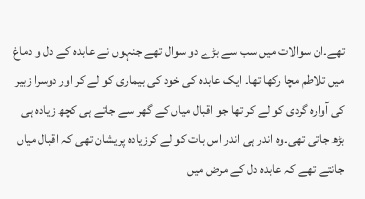تھے۔ان سوالات میں سب سے بڑے دو سوال تھے جنہوں نے عابدہ کے دل و دماغ میں تلاطم مچا رکھا تھا۔ ایک عابدہ کی خود کی بیماری کو لے کر اور دوسرا زبیر کی آوارہ گردی کو لے کر تھا جو اقبال میاں کے گھر سے جاتے ہی کچھ زیادہ ہی بڑھ جاتی تھی۔وہ اندر ہی اندر اس بات کو لے کرزیادہ پریشان تھی کہ اقبال میاں جانتے تھے کہ عابدہ دل کے مرض میں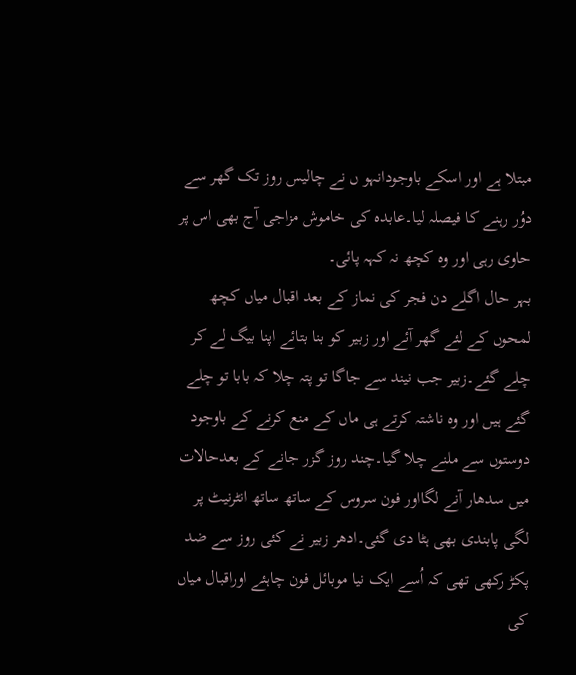مبتلا ہے اور اسکے باوجودانہو ں نے چالیس روز تک گھر سے دوُر رہنے کا فیصلہ لیا۔عابدہ کی خاموش مزاجی آج بھی اس پر حاوی رہی اور وہ کچھ نہ کہہ پائی۔
بہر حال اگلے دن فجر کی نماز کے بعد اقبال میاں کچھ لمحوں کے لئے گھر آئے اور زبیر کو بنا بتائے اپنا بیگ لے کر چلے گئے۔زبیر جب نیند سے جاگا تو پتہ چلا کہ بابا تو چلے گئے ہیں اور وہ ناشتہ کرتے ہی ماں کے منع کرنے کے باوجود دوستوں سے ملنے چلا گیا۔چند روز گزر جانے کے بعدحالات میں سدھار آنے لگااور فون سروس کے ساتھ ساتھ انٹرنیٹ پر لگی پابندی بھی ہٹا دی گئی۔ادھر زبیر نے کئی روز سے ضد پکڑ رکھی تھی کہ اُسے ایک نیا موبائل فون چاہئے اوراقبال میاں کی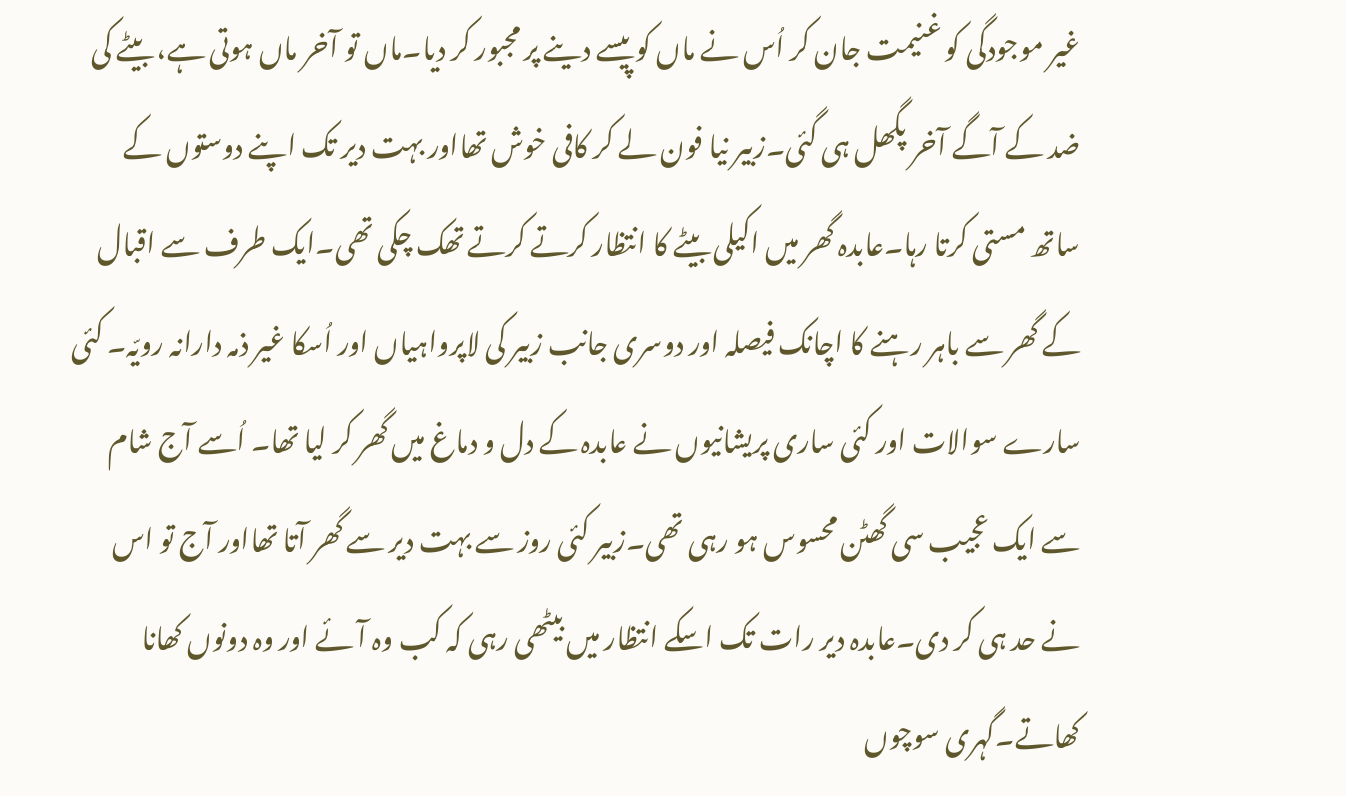غیر موجودگی کو غنیمت جان کر اُس نے ماں کو پیسے دینے پر مجبور کر دیا۔ماں تو آخر ماں ہوتی ہے، بیٹے کی ضد کے آگے آخر پگھل ہی گئی۔زبیر نیا فون لے کر کافی خوش تھااور بہت دیر تک اپنے دوستوں کے ساتھ مستی کرتا رہا۔عابدہ گھر میں اکیلی بیٹے کا انتظار کرتے کرتے تھک چکی تھی۔ایک طرف سے اقبال کے گھر سے باہر رہنے کا اچانک فیصلہ اور دوسری جانب زبیر کی لاپرواہیاں اور اُسکا غیر ذمہ دارانہ رویّہ۔ کئی سارے سوالات اور کئی ساری پریشانیوں نے عابدہ کے دل و دماغ میں گھر کر لیا تھا۔ اُسے آج شام سے ایک عجیب سی گھٹن محسوس ہو رہی تھی۔زبیر کئی روز سے بہت دیر سے گھر آتا تھااور آج تو اس نے حد ہی کر دی۔عابدہ دیر رات تک اسکے انتظار میں بیٹھی رہی کہ کب وہ آئے اور وہ دونوں کھانا کھاتے۔گہری سوچوں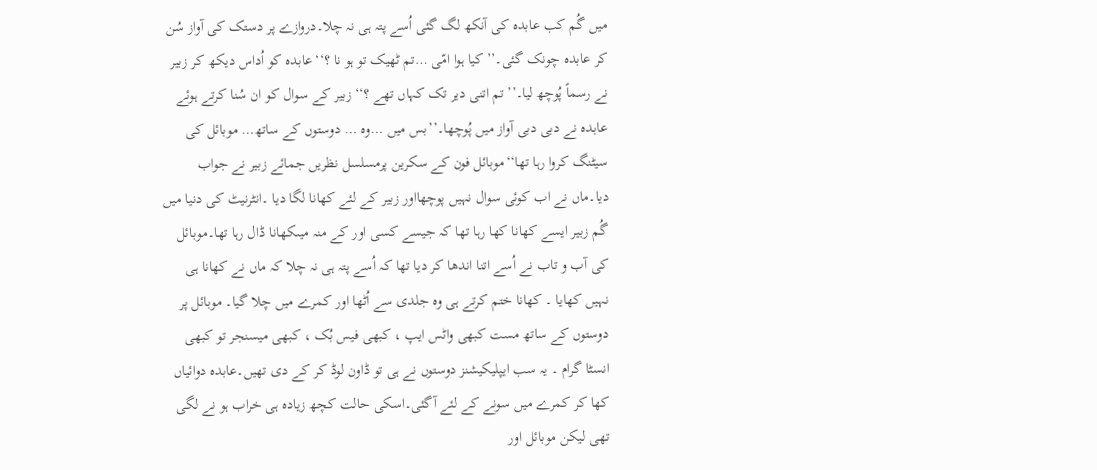میں گُم کب عابدہ کی آنکھ لگ گئی اُسے پتہ ہی نہ چلا۔دروازے پر دستک کی آواز سُن کر عابدہ چونک گئی۔’’ کیا ہوا امّی …تم ٹھیک تو ہو نا ؟‘‘عابدہ کو اُداس دیکھ کر زبیر نے رسماً پُوچھ لیا۔’’ تم اتنی دیر تک کہاں تھے ؟‘‘ زبیر کے سوال کو ان سُنا کرتے ہوئے عابدہ نے دبی دبی آواز میں پُوچھا۔’’بس میں …وہ … دوستوں کے ساتھ… موبائل کی سیٹنگ کروا رہا تھا‘‘موبائل فون کے سکرین پرمسلسل نظریں جمائے زبیر نے جواب دیا۔ماں نے اب کوئی سوال نہیں پوچھااور زبیر کے لئے کھانا لگا دیا ۔انٹرنیٹ کی دنیا میں گُم زبیر ایسے کھانا کھا رہا تھا کہ جیسے کسی اور کے منہ میںکھانا ڈال رہا تھا۔موبائل کی آب و تاب نے اُسے اتنا اندھا کر دیا تھا کہ اُسے پتہ ہی نہ چلا کہ ماں نے کھانا ہی نہیں کھایا ۔ کھانا ختم کرتے ہی وہ جلدی سے اُٹھا اور کمرے میں چلا گیا۔ موبائل پر دوستوں کے ساتھ مست کبھی واٹس ایپ ، کبھی فیس بُک ، کبھی میسنجر تو کبھی انسٹا گرام ۔ یہ سب ایپلیکیشنز دوستوں نے ہی تو ڈاون لوڈ کر کے دی تھیں۔عابدہ دوائیاں کھا کر کمرے میں سونے کے لئے آگئی۔اسکی حالت کچھ زیادہ ہی خراب ہو نے لگی تھی لیکن موبائل اور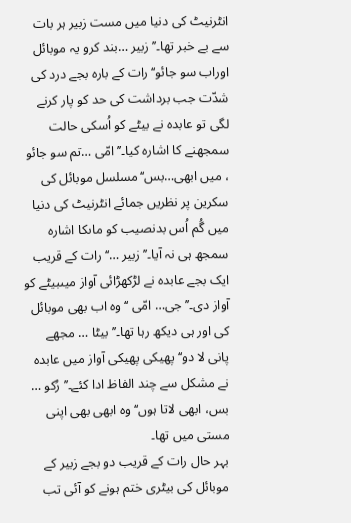انٹرنیٹ کی دنیا میں مست زبیر ہر بات سے بے خبر تھا۔’’زبیر …بند کرو یہ موبائل اوراب سو جائو‘‘رات کے بارہ بجے درد کی شدّت جب برداشت کی حد کو پار کرنے لگی تو عابدہ نے بیٹے کو اُسکی حالت سمجھنے کا اشارہ کیا۔’’امّی …تم سو جائو ، میں ابھی…بس‘‘مسلسل موبائل کی سکرین پر نظریں جمائے انٹرنیٹ کی دنیا میں گُم اُس بدنصیب کو ماںکا اشارہ سمجھ ہی نہ آیا۔’’زبیر …‘‘ رات کے قریب ایک بجے عابدہ نے لڑکھڑائی آواز میںبیٹے کو آواز دی۔’’ جی… امّی ‘‘ وہ اب بھی موبائل کی اور ہی دیکھ رہا تھا۔’’ بیٹا … مجھے پانی لا دو‘‘ پھیکی پھیکی آواز میں عابدہ نے مشکل سے چند الفاظ ادا کئے۔’’ رُکو … بس، ابھی لاتا ہوں‘‘ وہ ابھی بھی اپنی مستی میں تھا۔
بہر حال رات کے قریب دو بجے زبیر کے موبائل کی بیٹری ختم ہونے کو آئی تب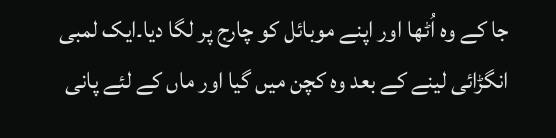جا کے وہ اُٹھا اور اپنے موبائل کو چارج پر لگا دیا۔ایک لمبی انگڑائی لینے کے بعد وہ کچن میں گیا اور ماں کے لئے پانی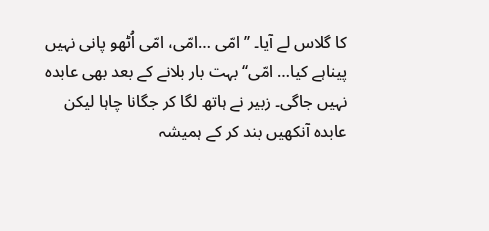کا گلاس لے آیا۔ ’’امّی …امّی، امّی اُٹھو پانی نہیں پیناہے کیا… امّی‘‘ بہت بار بلانے کے بعد بھی عابدہ نہیں جاگی۔ زبیر نے ہاتھ لگا کر جگانا چاہا لیکن عابدہ آنکھیں بند کر کے ہمیشہ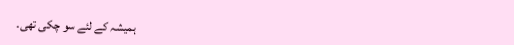ہمیشہ کے لئے سو چکی تھی۔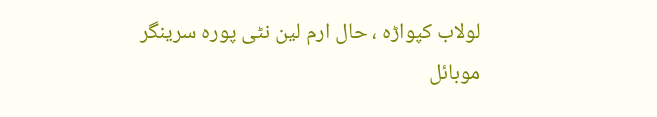لولاب کپواڑہ ، حال ارم لین نٹی پورہ سرینگر
موبائل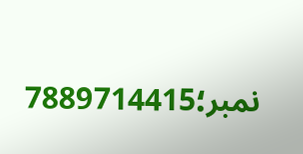نمبر؛7889714415